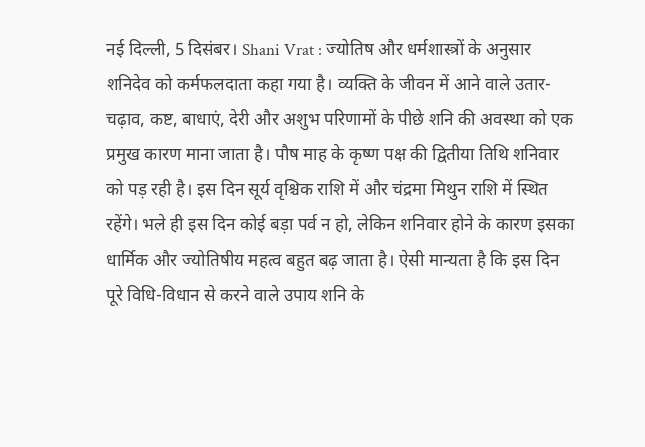नई दिल्ली, 5 दिसंबर। Shani Vrat : ज्योतिष और धर्मशास्त्रों के अनुसार शनिदेव को कर्मफलदाता कहा गया है। व्यक्ति के जीवन में आने वाले उतार-चढ़ाव, कष्ट, बाधाएं, देरी और अशुभ परिणामों के पीछे शनि की अवस्था को एक प्रमुख कारण माना जाता है। पौष माह के कृष्ण पक्ष की द्वितीया तिथि शनिवार को पड़ रही है। इस दिन सूर्य वृश्चिक राशि में और चंद्रमा मिथुन राशि में स्थित रहेंगे। भले ही इस दिन कोई बड़ा पर्व न हो, लेकिन शनिवार होने के कारण इसका धार्मिक और ज्योतिषीय महत्व बहुत बढ़ जाता है। ऐसी मान्यता है कि इस दिन पूरे विधि-विधान से करने वाले उपाय शनि के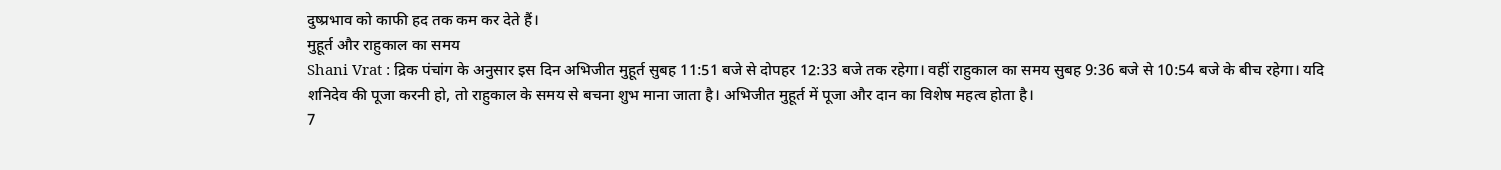दुष्प्रभाव को काफी हद तक कम कर देते हैं।
मुहूर्त और राहुकाल का समय
Shani Vrat : द्रिक पंचांग के अनुसार इस दिन अभिजीत मुहूर्त सुबह 11:51 बजे से दोपहर 12:33 बजे तक रहेगा। वहीं राहुकाल का समय सुबह 9:36 बजे से 10:54 बजे के बीच रहेगा। यदि शनिदेव की पूजा करनी हो, तो राहुकाल के समय से बचना शुभ माना जाता है। अभिजीत मुहूर्त में पूजा और दान का विशेष महत्व होता है।
7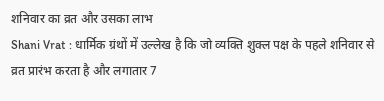शनिवार का व्रत और उसका लाभ
Shani Vrat : धार्मिक ग्रंथों में उल्लेख है कि जो व्यक्ति शुक्ल पक्ष के पहले शनिवार से व्रत प्रारंभ करता है और लगातार 7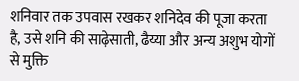शनिवार तक उपवास रखकर शनिदेव की पूजा करता है, उसे शनि की साढ़ेसाती, ढैय्या और अन्य अशुभ योगों से मुक्ति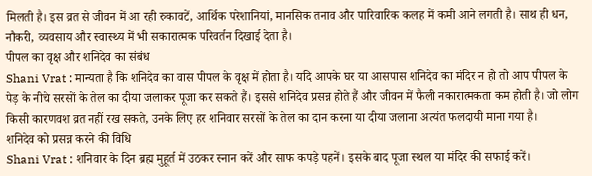मिलती है। इस व्रत से जीवन में आ रही रुकावटें, आर्थिक परेशानियां, मानसिक तनाव और पारिवारिक कलह में कमी आने लगती है। साथ ही धन, नौकरी, व्यवसाय और स्वास्थ्य में भी सकारात्मक परिवर्तन दिखाई देता है।
पीपल का वृक्ष और शनिदेव का संबंध
Shani Vrat : मान्यता है कि शनिदेव का वास पीपल के वृक्ष में होता है। यदि आपके घर या आसपास शनिदेव का मंदिर न हो तो आप पीपल के पेड़ के नीचे सरसों के तेल का दीया जलाकर पूजा कर सकते हैं। इससे शनिदेव प्रसन्न होते हैं और जीवन में फैली नकारात्मकता कम होती है। जो लोग किसी कारणवश व्रत नहीं रख सकते, उनके लिए हर शनिवार सरसों के तेल का दान करना या दीया जलाना अत्यंत फलदायी माना गया है।
शनिदेव को प्रसन्न करने की विधि
Shani Vrat : शनिवार के दिन ब्रह्म मुहूर्त में उठकर स्नान करें और साफ कपड़े पहनें। इसके बाद पूजा स्थल या मंदिर की सफाई करें।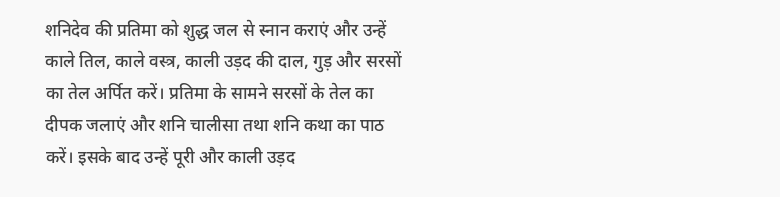शनिदेव की प्रतिमा को शुद्ध जल से स्नान कराएं और उन्हें काले तिल, काले वस्त्र, काली उड़द की दाल, गुड़ और सरसों का तेल अर्पित करें। प्रतिमा के सामने सरसों के तेल का दीपक जलाएं और शनि चालीसा तथा शनि कथा का पाठ करें। इसके बाद उन्हें पूरी और काली उड़द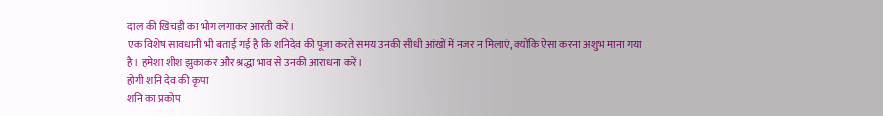दाल की खिचड़ी का भोग लगाकर आरती करें।
एक विशेष सावधानी भी बताई गई है कि शनिदेव की पूजा करते समय उनकी सीधी आंखों में नजर न मिलाएं, क्योंकि ऐसा करना अशुभ माना गया है। हमेशा शीश झुकाकर और श्रद्धा भाव से उनकी आराधना करें।
होगी शनि देव की कृपा
शनि का प्रकोप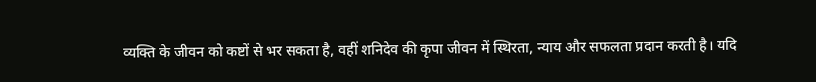व्यक्ति के जीवन को कष्टों से भर सकता है, वहीं शनिदेव की कृपा जीवन में स्थिरता, न्याय और सफलता प्रदान करती है। यदि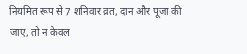नियमित रूप से 7 शनिवार व्रत, दान और पूजा की जाए, तो न केवल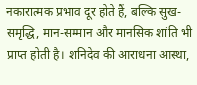नकारात्मक प्रभाव दूर होते हैं, बल्कि सुख-समृद्धि, मान-सम्मान और मानसिक शांति भी प्राप्त होती है। शनिदेव की आराधना आस्था,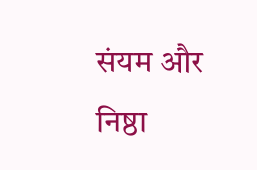संयम और निष्ठा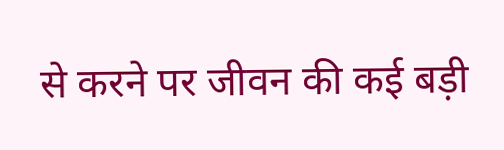से करने पर जीवन की कई बड़ी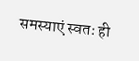समस्याएं स्वतः ही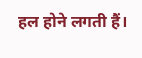हल होने लगती हैं।